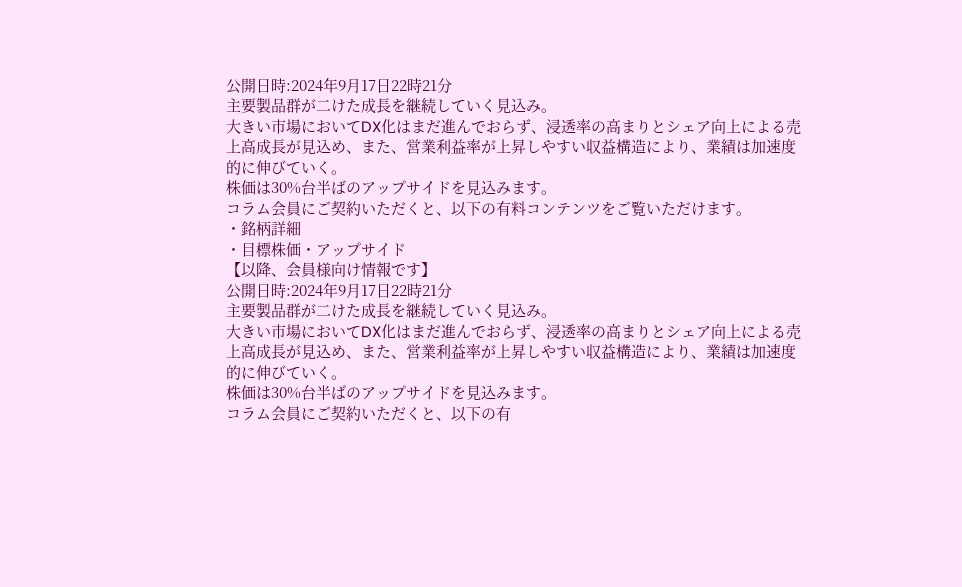公開日時:2024年9月17日22時21分
主要製品群が二けた成長を継続していく見込み。
大きい市場においてDX化はまだ進んでおらず、浸透率の高まりとシェア向上による売上高成長が見込め、また、営業利益率が上昇しやすい収益構造により、業績は加速度的に伸びていく。
株価は30%台半ばのアップサイドを見込みます。
コラム会員にご契約いただくと、以下の有料コンテンツをご覧いただけます。
・銘柄詳細
・目標株価・アップサイド
【以降、会員様向け情報です】
公開日時:2024年9月17日22時21分
主要製品群が二けた成長を継続していく見込み。
大きい市場においてDX化はまだ進んでおらず、浸透率の高まりとシェア向上による売上高成長が見込め、また、営業利益率が上昇しやすい収益構造により、業績は加速度的に伸びていく。
株価は30%台半ばのアップサイドを見込みます。
コラム会員にご契約いただくと、以下の有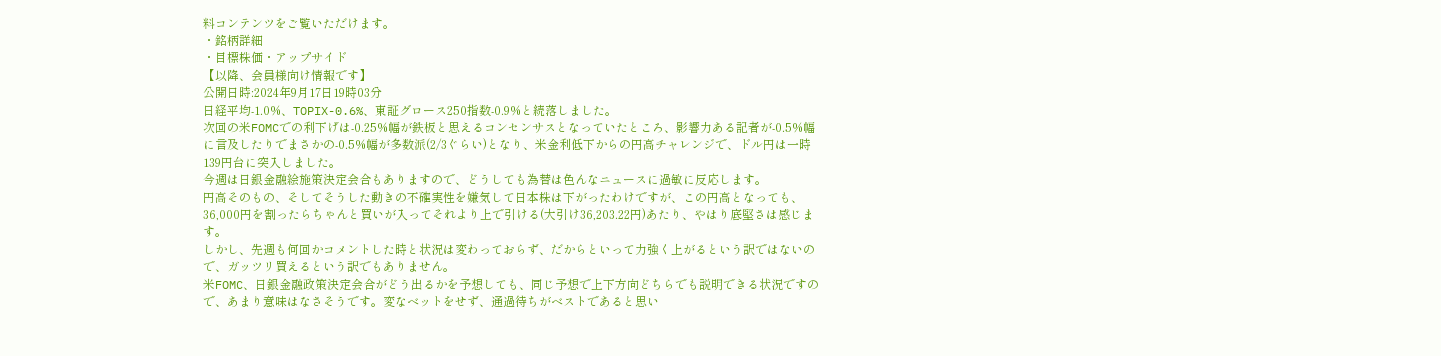料コンテンツをご覧いただけます。
・銘柄詳細
・目標株価・アップサイド
【以降、会員様向け情報です】
公開日時:2024年9月17日19時03分
日経平均-1.0%、TOPIX-0.6%、東証グロース250指数-0.9%と続落しました。
次回の米FOMCでの利下げは-0.25%幅が鉄板と思えるコンセンサスとなっていたところ、影響力ある記者が-0.5%幅に言及したりでまさかの-0.5%幅が多数派(2/3ぐらい)となり、米金利低下からの円高チャレンジで、ドル円は一時139円台に突入しました。
今週は日銀金融絵施策決定会合もありますので、どうしても為替は色んなニュースに過敏に反応します。
円高そのもの、そしてそうした動きの不確実性を嫌気して日本株は下がったわけですが、この円高となっても、36,000円を割ったらちゃんと買いが入ってそれより上で引ける(大引け36,203.22円)あたり、やはり底堅さは感じます。
しかし、先週も何回かコメントした時と状況は変わっておらず、だからといって力強く上がるという訳ではないので、ガッツリ買えるという訳でもありません。
米FOMC、日銀金融政策決定会合がどう出るかを予想しても、同じ予想で上下方向どちらでも説明できる状況ですので、あまり意味はなさそうです。変なベットをせず、通過待ちがベストであると思い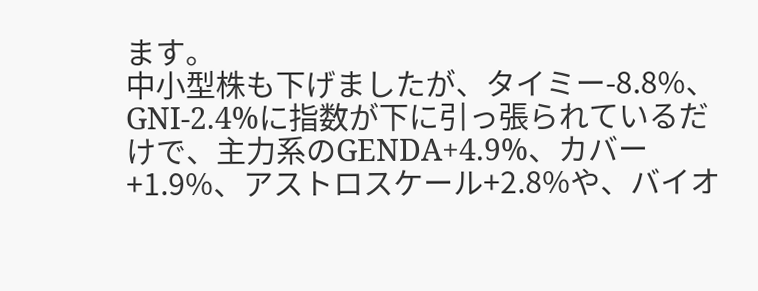ます。
中小型株も下げましたが、タイミー-8.8%、GNI-2.4%に指数が下に引っ張られているだけで、主力系のGENDA+4.9%、カバー+1.9%、アストロスケール+2.8%や、バイオ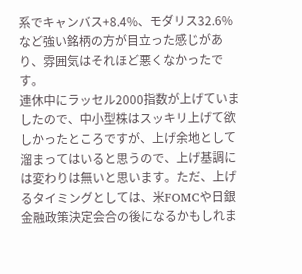系でキャンバス+8.4%、モダリス32.6%など強い銘柄の方が目立った感じがあり、雰囲気はそれほど悪くなかったです。
連休中にラッセル2000指数が上げていましたので、中小型株はスッキリ上げて欲しかったところですが、上げ余地として溜まってはいると思うので、上げ基調には変わりは無いと思います。ただ、上げるタイミングとしては、米FOMCや日銀金融政策決定会合の後になるかもしれま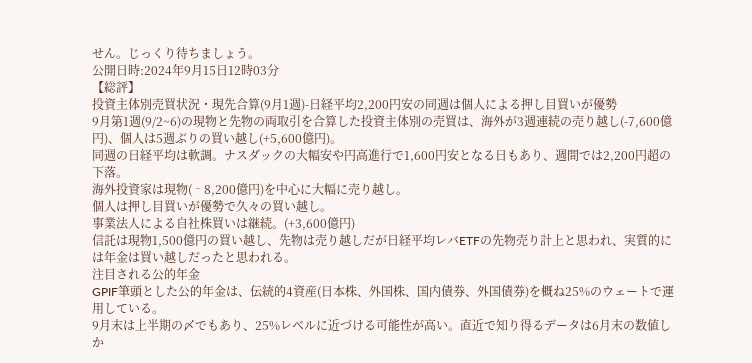せん。じっくり待ちましょう。
公開日時:2024年9月15日12時03分
【総評】
投資主体別売買状況・現先合算(9月1週)-日経平均2,200円安の同週は個人による押し目買いが優勢
9月第1週(9/2~6)の現物と先物の両取引を合算した投資主体別の売買は、海外が3週連続の売り越し(-7,600億円)、個人は5週ぶりの買い越し(+5,600億円)。
同週の日経平均は軟調。ナスダックの大幅安や円高進行で1,600円安となる日もあり、週間では2,200円超の下落。
海外投資家は現物(‐8,200億円)を中心に大幅に売り越し。
個人は押し目買いが優勢で久々の買い越し。
事業法人による自社株買いは継続。(+3,600億円)
信託は現物1,500億円の買い越し、先物は売り越しだが日経平均レバETFの先物売り計上と思われ、実質的には年金は買い越しだったと思われる。
注目される公的年金
GPIF筆頭とした公的年金は、伝統的4資産(日本株、外国株、国内債券、外国債券)を概ね25%のウェートで運用している。
9月末は上半期の〆でもあり、25%レベルに近づける可能性が高い。直近で知り得るデータは6月末の数値しか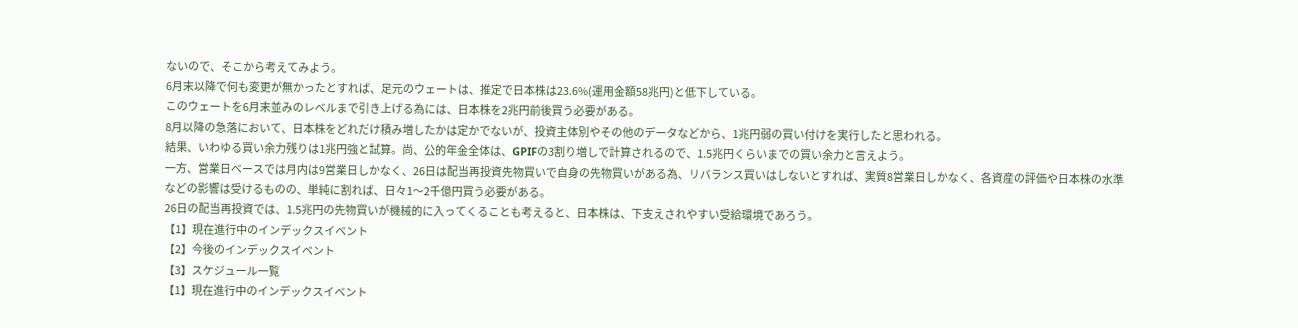ないので、そこから考えてみよう。
6月末以降で何も変更が無かったとすれば、足元のウェートは、推定で日本株は23.6%(運用金額58兆円)と低下している。
このウェートを6月末並みのレベルまで引き上げる為には、日本株を2兆円前後買う必要がある。
8月以降の急落において、日本株をどれだけ積み増したかは定かでないが、投資主体別やその他のデータなどから、1兆円弱の買い付けを実行したと思われる。
結果、いわゆる買い余力残りは1兆円強と試算。尚、公的年金全体は、GPIFの3割り増しで計算されるので、1.5兆円くらいまでの買い余力と言えよう。
一方、営業日ベースでは月内は9営業日しかなく、26日は配当再投資先物買いで自身の先物買いがある為、リバランス買いはしないとすれば、実質8営業日しかなく、各資産の評価や日本株の水準などの影響は受けるものの、単純に割れば、日々1〜2千億円買う必要がある。
26日の配当再投資では、1.5兆円の先物買いが機械的に入ってくることも考えると、日本株は、下支えされやすい受給環境であろう。
【1】現在進行中のインデックスイベント
【2】今後のインデックスイベント
【3】スケジュール一覧
【1】現在進行中のインデックスイベント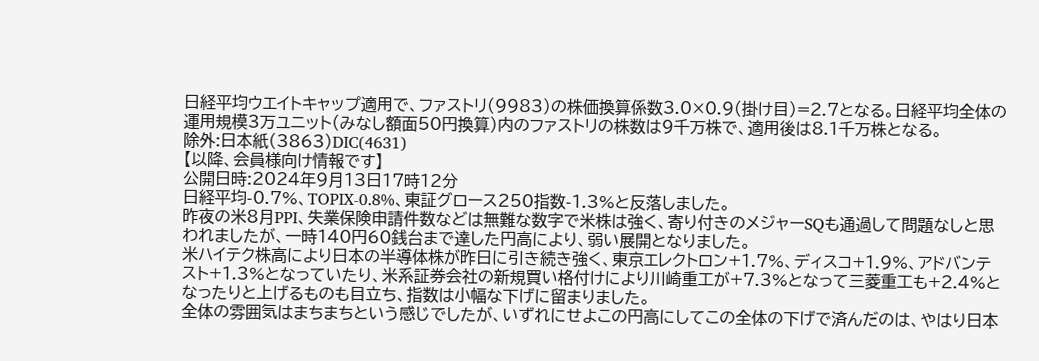日経平均ウエイトキャップ適用で、ファストリ(9983)の株価換算係数3.0×0.9(掛け目)=2.7となる。日経平均全体の運用規模3万ユニット(みなし額面50円換算)内のファストリの株数は9千万株で、適用後は8.1千万株となる。
除外:日本紙(3863)DIC(4631)
【以降、会員様向け情報です】
公開日時:2024年9月13日17時12分
日経平均-0.7%、TOPIX-0.8%、東証グロース250指数-1.3%と反落しました。
昨夜の米8月PPI、失業保険申請件数などは無難な数字で米株は強く、寄り付きのメジャーSQも通過して問題なしと思われましたが、一時140円60銭台まで達した円高により、弱い展開となりました。
米ハイテク株高により日本の半導体株が昨日に引き続き強く、東京エレクトロン+1.7%、ディスコ+1.9%、アドバンテスト+1.3%となっていたり、米系証券会社の新規買い格付けにより川崎重工が+7.3%となって三菱重工も+2.4%となったりと上げるものも目立ち、指数は小幅な下げに留まりました。
全体の雰囲気はまちまちという感じでしたが、いずれにせよこの円高にしてこの全体の下げで済んだのは、やはり日本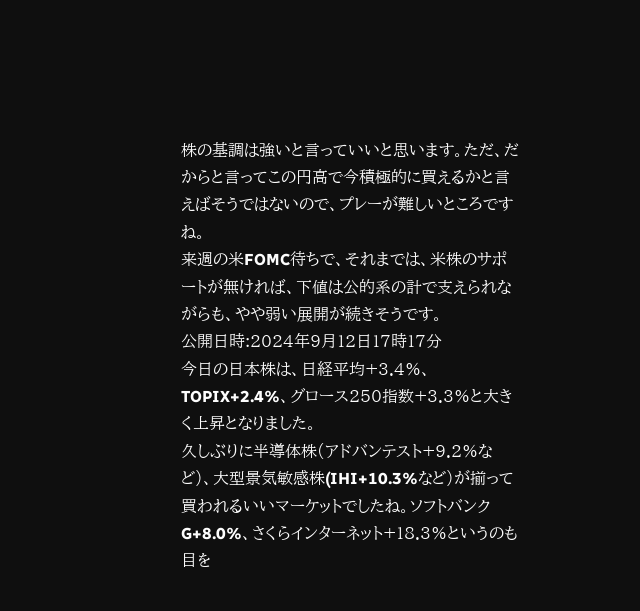株の基調は強いと言っていいと思います。ただ、だからと言ってこの円高で今積極的に買えるかと言えばそうではないので、プレーが難しいところですね。
来週の米FOMC待ちで、それまでは、米株のサポートが無ければ、下値は公的系の計で支えられながらも、やや弱い展開が続きそうです。
公開日時:2024年9月12日17時17分
今日の日本株は、日経平均+3.4%、TOPIX+2.4%、グロース250指数+3.3%と大きく上昇となりました。
久しぶりに半導体株(アドバンテスト+9.2%など)、大型景気敏感株(IHI+10.3%など)が揃って買われるいいマーケットでしたね。ソフトバンクG+8.0%、さくらインターネット+18.3%というのも目を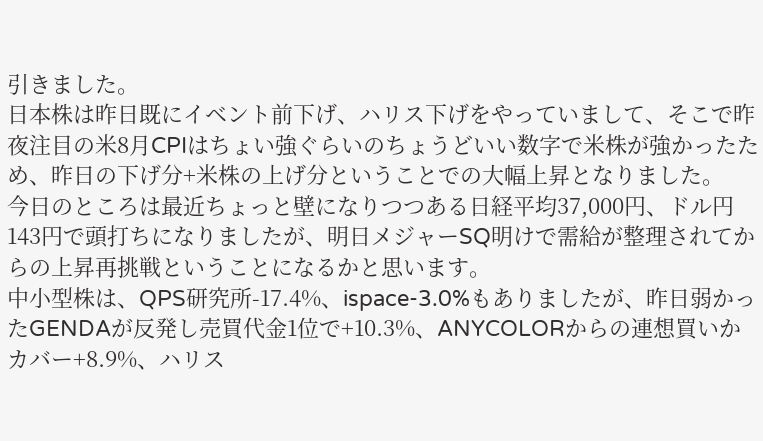引きました。
日本株は昨日既にイベント前下げ、ハリス下げをやっていまして、そこで昨夜注目の米8月CPIはちょい強ぐらいのちょうどいい数字で米株が強かったため、昨日の下げ分+米株の上げ分ということでの大幅上昇となりました。
今日のところは最近ちょっと壁になりつつある日経平均37,000円、ドル円143円で頭打ちになりましたが、明日メジャーSQ明けで需給が整理されてからの上昇再挑戦ということになるかと思います。
中小型株は、QPS研究所-17.4%、ispace-3.0%もありましたが、昨日弱かったGENDAが反発し売買代金1位で+10.3%、ANYCOLORからの連想買いかカバー+8.9%、ハリス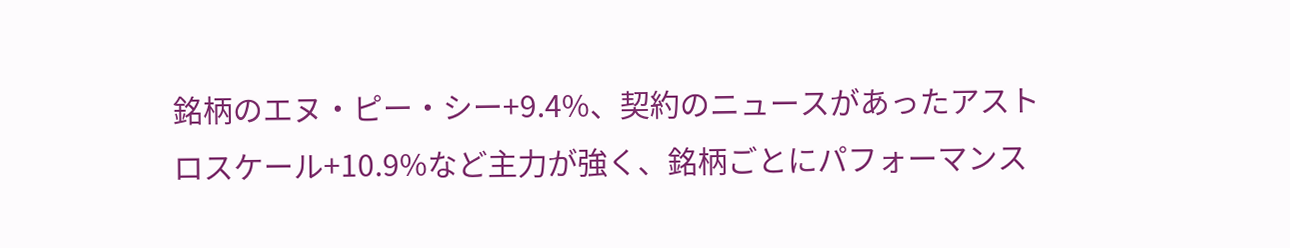銘柄のエヌ・ピー・シー+9.4%、契約のニュースがあったアストロスケール+10.9%など主力が強く、銘柄ごとにパフォーマンス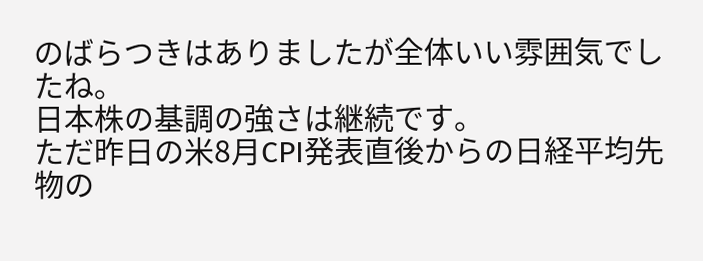のばらつきはありましたが全体いい雰囲気でしたね。
日本株の基調の強さは継続です。
ただ昨日の米8月CPI発表直後からの日経平均先物の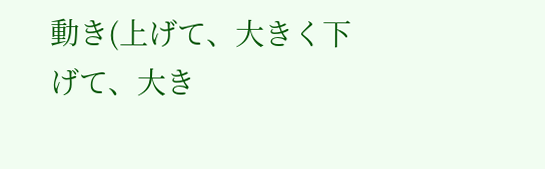動き(上げて、大きく下げて、大き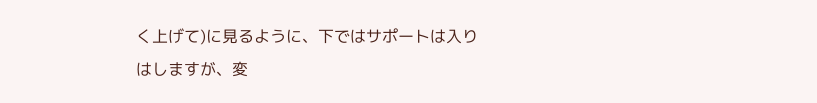く上げて)に見るように、下ではサポートは入りはしますが、変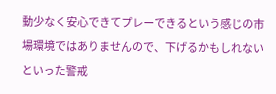動少なく安心できてプレーできるという感じの市場環境ではありませんので、下げるかもしれないといった警戒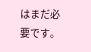はまだ必要です。